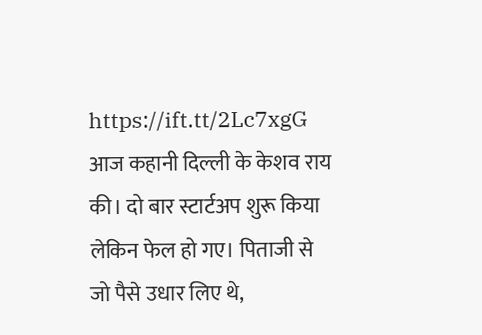https://ift.tt/2Lc7xgG आज कहानी दिल्ली के केशव राय की। दो बार स्टार्टअप शुरू किया लेकिन फेल हो गए। पिताजी से जो पैसे उधार लिए थे,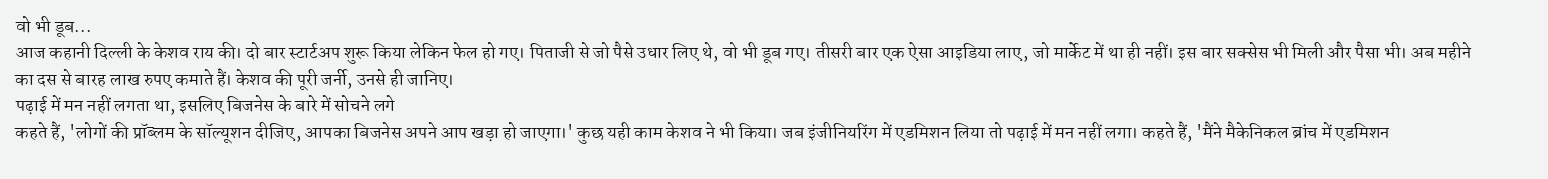वो भी डूब...
आज कहानी दिल्ली के केशव राय की। दो बार स्टार्टअप शुरू किया लेकिन फेल हो गए। पिताजी से जो पैसे उधार लिए थे, वो भी डूब गए। तीसरी बार एक ऐसा आइडिया लाए, जो मार्केट में था ही नहीं। इस बार सक्सेस भी मिली और पैसा भी। अब महीने का दस से बारह लाख रुपए कमाते हैं। केशव की पूरी जर्नी, उनसे ही जानिए।
पढ़ाई में मन नहीं लगता था, इसलिए बिजनेस के बारे में सोचने लगे
कहते हैं, 'लोगों की प्रॉब्लम के सॉल्यूशन दीजिए, आपका बिजनेस अपने आप खड़ा हो जाएगा।' कुछ यही काम केशव ने भी किया। जब इंजीनियरिंग में एडमिशन लिया तो पढ़ाई में मन नहीं लगा। कहते हैं, 'मैंने मैकेनिकल ब्रांच में एडमिशन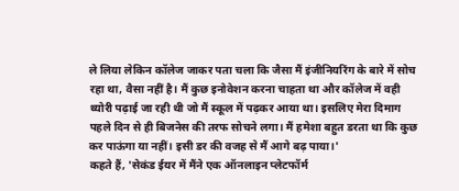ले लिया लेकिन कॉलेज जाकर पता चला कि जैसा मैं इंजीनियरिंग के बारे में सोच रहा था, वैसा नहीं है। मैं कुछ इनोवेशन करना चाहता था और कॉलेज में वही थ्योरी पढ़ाई जा रही थी जो मैं स्कूल में पढ़कर आया था। इसलिए मेरा दिमाग पहले दिन से ही बिजनेस की तरफ सोचने लगा। मैं हमेशा बहुत डरता था कि कुछ कर पाऊंगा या नहीं। इसी डर की वजह से मैं आगे बढ़ पाया।'
कहते हैं, 'सेकंड ईयर में मैंने एक ऑनलाइन प्लेटफॉर्म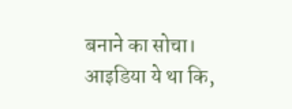बनाने का सोचा। आइडिया ये था कि,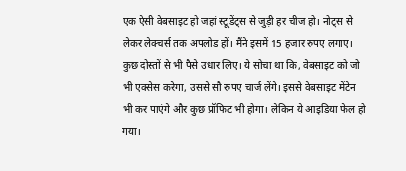एक ऐसी वेबसाइट हो जहां स्टूडेंट्स से जुड़ी हर चीज हो। नोट्स से लेकर लेक्चर्स तक अपलोड हों। मैंने इसमें 15 हजार रुपए लगाए। कुछ दोस्तों से भी पैसे उधार लिए। ये सोचा था कि, वेबसाइट को जो भी एक्सेस करेगा, उससे सौ रुपए चार्ज लेंगे। इससे वेबसाइट मेंटेन भी कर पाएंगे और कुछ प्रॉफिट भी होगा। लेकिन ये आइडिया फेल हो गया।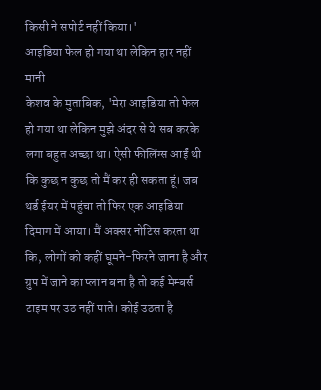किसी ने सपोर्ट नहीं किया।'
आइडिया फेल हो गया था लेकिन हार नहीं मानी
केशव के मुताबिक, 'मेरा आइडिया तो फेल हो गया था लेकिन मुझे अंदर से ये सब करके लगा बहुत अच्छा था। ऐसी फीलिंग्स आईं थी कि कुछ न कुछ तो मैं कर ही सकता हूं। जब थर्ड ईयर में पहुंचा तो फिर एक आइडिया दिमाग में आया। मैं अक्सर नोटिस करता था कि, लोगों को कहीं घूमने-फिरने जाना है और ग्रुप में जाने का प्लान बना है तो कई मेम्बर्स टाइम पर उठ नहीं पाते। कोई उठता है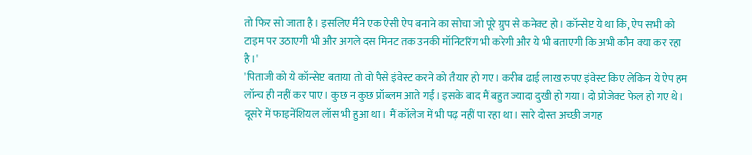तो फिर सो जाता है। इसलिए मैंने एक ऐसी ऐप बनाने का सोचा जो पूरे ग्रुप से कनेक्ट हो। कॉन्सेप्ट ये था कि, ऐप सभी को टाइम पर उठाएगी भी और अगले दस मिनट तक उनकी मॉनिटरिंग भी करेगी और ये भी बताएगी कि अभी कौन क्या कर रहा है।'
'पिताजी को ये कॉन्सेप्ट बताया तो वो पैसे इंवेस्ट करने को तैयार हो गए। करीब ढाई लाख रुपए इंवेस्ट किए लेकिन ये ऐप हम लॉन्च ही नहीं कर पाए। कुछ न कुछ प्रॉब्लम आते गईं। इसके बाद मैं बहुत ज्यादा दुखी हो गया। दो प्रोजेक्ट फेल हो गए थे। दूसरे में फाइनेंशियल लॉस भी हुआ था। मैं कॉलेज में भी पढ़ नहीं पा रहा था। सारे दोस्त अच्छी जगह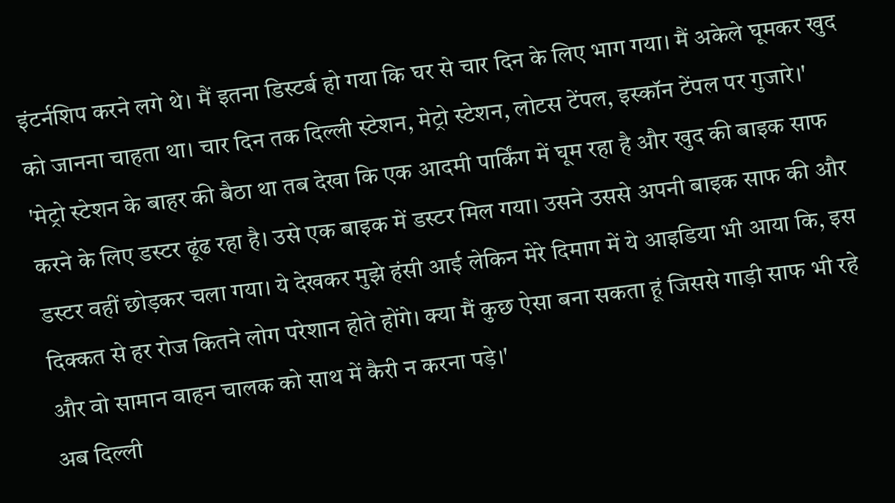इंटर्नशिप करने लगे थे। मैं इतना डिस्टर्ब हो गया कि घर से चार दिन के लिए भाग गया। मैं अकेले घूमकर खुद को जानना चाहता था। चार दिन तक दिल्ली स्टेशन, मेट्रो स्टेशन, लोटस टेंपल, इस्कॉन टेंपल पर गुजारे।'
'मेट्रो स्टेशन के बाहर की बैठा था तब देखा कि एक आदमी पार्किंग में घूम रहा है और खुद की बाइक साफ करने के लिए डस्टर ढूंढ रहा है। उसे एक बाइक में डस्टर मिल गया। उसने उससे अपनी बाइक साफ की और डस्टर वहीं छोड़कर चला गया। ये देखकर मुझे हंसी आई लेकिन मेरे दिमाग में ये आइडिया भी आया कि, इस दिक्कत से हर रोज कितने लोग परेशान होते होंगे। क्या मैं कुछ ऐसा बना सकता हूं जिससे गाड़ी साफ भी रहे और वो सामान वाहन चालक को साथ में कैरी न करना पड़े।'
अब दिल्ली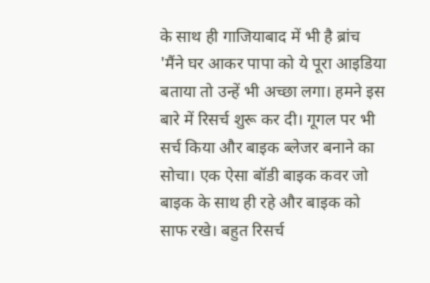के साथ ही गाजियाबाद में भी है ब्रांच
'मैंने घर आकर पापा को ये पूरा आइडिया बताया तो उन्हें भी अच्छा लगा। हमने इस बारे में रिसर्च शुरू कर दी। गूगल पर भी सर्च किया और बाइक ब्लेजर बनाने का सोचा। एक ऐसा बॉडी बाइक कवर जो बाइक के साथ ही रहे और बाइक को साफ रखे। बहुत रिसर्च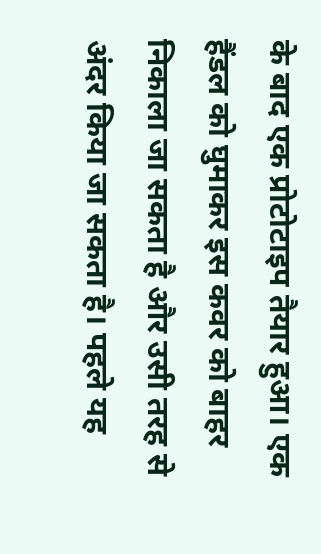के बाद एक प्रोटोटाइप तैयार हुआ। एक हैंडल को घुमाकर इस कवर को बाहर निकाला जा सकता है और उसी तरह से अंदर किया जा सकता है। पहले यह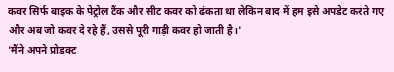कवर सिर्फ बाइक के पेट्रोल टैंक और सीट कवर को ढंकता था लेकिन बाद में हम इसे अपडेट करते गए और अब जो कवर दे रहे हैं, उससे पूरी गाड़ी कवर हो जाती है।'
'मैंने अपने प्रोडक्ट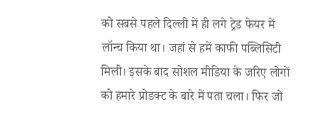को सबसे पहले दिल्ली में ही लगे ट्रेड फेयर में लॉन्च किया था। जहां से हमें काफी पब्लिसिटी मिली। इसके बाद सोशल मीडिया के जरिए लोगों को हमारे प्रोडक्ट के बारे में पता चला। फिर जो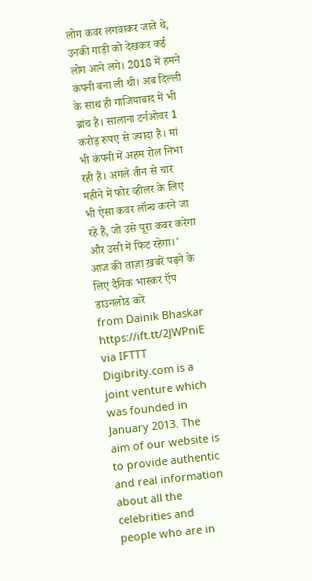लोग कवर लगवाकर जाते थे, उनकी गाड़ी को देखकर कई लोग आने लगे। 2018 में हमने कंपनी बना ली थी। अब दिल्ली के साथ ही गाजियाबाद में भी ब्रांच है। सालाना टर्नओवर 1 करोड़ रुपए से ज्यादा है। मां भी कंपनी में अहम रोल निभा रही हैं। अगले तीन से चार महीने में फोर व्हीलर के लिए भी ऐसा कवर लॉन्च करने जा रहे हैं, जो उसे पूरा कवर करेगा और उसी में फिट रहेगा।'
आज की ताज़ा ख़बरें पढ़ने के लिए दैनिक भास्कर ऍप डाउनलोड करें
from Dainik Bhaskar https://ift.tt/2JWPniE
via IFTTT
Digibrity.com is a joint venture which was founded in January 2013. The aim of our website is to provide authentic and real information about all the celebrities and people who are in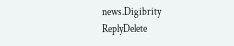news.Digibrity
ReplyDelete